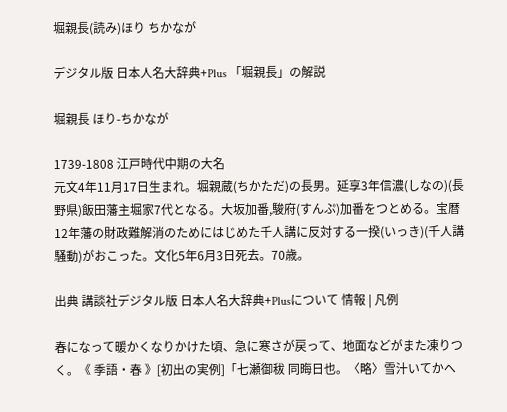堀親長(読み)ほり ちかなが

デジタル版 日本人名大辞典+Plus 「堀親長」の解説

堀親長 ほり-ちかなが

1739-1808 江戸時代中期の大名
元文4年11月17日生まれ。堀親蔵(ちかただ)の長男。延享3年信濃(しなの)(長野県)飯田藩主堀家7代となる。大坂加番,駿府(すんぷ)加番をつとめる。宝暦12年藩の財政難解消のためにはじめた千人講に反対する一揆(いっき)(千人講騒動)がおこった。文化5年6月3日死去。70歳。

出典 講談社デジタル版 日本人名大辞典+Plusについて 情報 | 凡例

春になって暖かくなりかけた頃、急に寒さが戻って、地面などがまた凍りつく。《 季語・春 》[初出の実例]「七瀬御秡 同晦日也。〈略〉雪汁いてかへ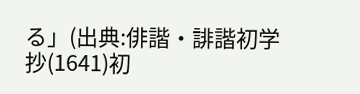る」(出典:俳諧・誹諧初学抄(1641)初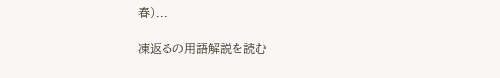春)...

凍返るの用語解説を読む